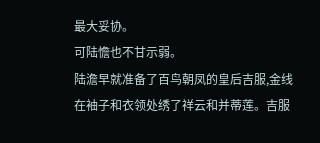最大妥协。
可陆憺也不甘示弱。
陆澹早就准备了百鸟朝凤的皇后吉服,金线在袖子和衣领处绣了祥云和并蒂莲。吉服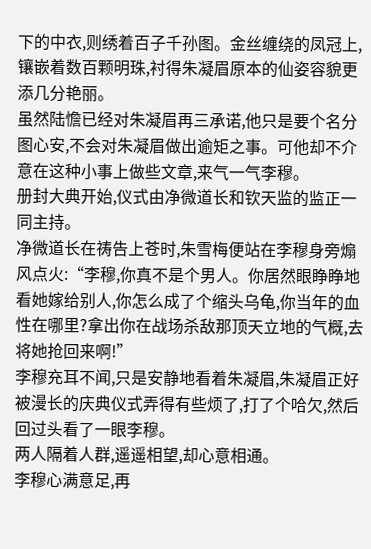下的中衣,则绣着百子千孙图。金丝缠绕的凤冠上,镶嵌着数百颗明珠,衬得朱凝眉原本的仙姿容貌更添几分艳丽。
虽然陆憺已经对朱凝眉再三承诺,他只是要个名分图心安,不会对朱凝眉做出逾矩之事。可他却不介意在这种小事上做些文章,来气一气李穆。
册封大典开始,仪式由净微道长和钦天监的监正一同主持。
净微道长在祷告上苍时,朱雪梅便站在李穆身旁煽风点火:“李穆,你真不是个男人。你居然眼睁睁地看她嫁给别人,你怎么成了个缩头乌龟,你当年的血性在哪里?拿出你在战场杀敌那顶天立地的气概,去将她抢回来啊!”
李穆充耳不闻,只是安静地看着朱凝眉,朱凝眉正好被漫长的庆典仪式弄得有些烦了,打了个哈欠,然后回过头看了一眼李穆。
两人隔着人群,遥遥相望,却心意相通。
李穆心满意足,再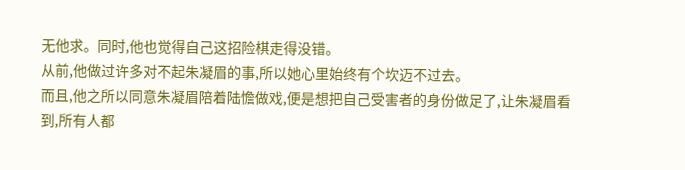无他求。同时,他也觉得自己这招险棋走得没错。
从前,他做过许多对不起朱凝眉的事,所以她心里始终有个坎迈不过去。
而且,他之所以同意朱凝眉陪着陆憺做戏,便是想把自己受害者的身份做足了,让朱凝眉看到,所有人都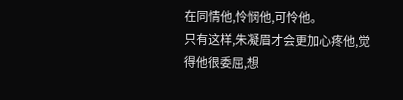在同情他,怜悯他,可怜他。
只有这样,朱凝眉才会更加心疼他,觉得他很委屈,想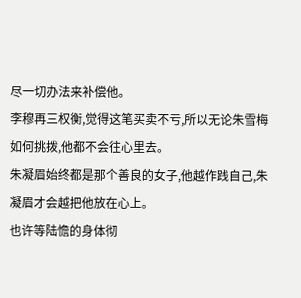尽一切办法来补偿他。
李穆再三权衡,觉得这笔买卖不亏,所以无论朱雪梅如何挑拨,他都不会往心里去。
朱凝眉始终都是那个善良的女子,他越作践自己,朱凝眉才会越把他放在心上。
也许等陆憺的身体彻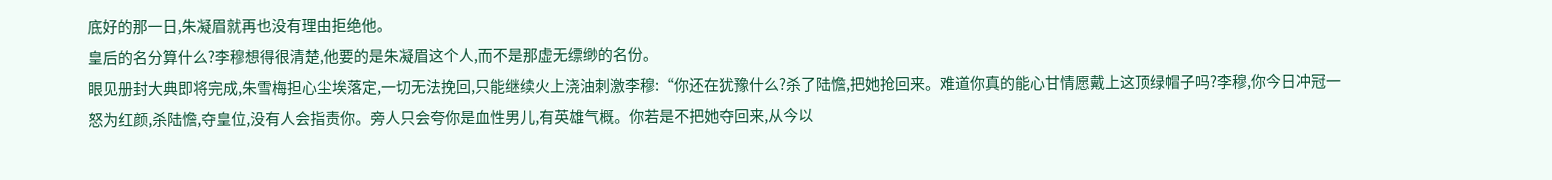底好的那一日,朱凝眉就再也没有理由拒绝他。
皇后的名分算什么?李穆想得很清楚,他要的是朱凝眉这个人,而不是那虚无缥缈的名份。
眼见册封大典即将完成,朱雪梅担心尘埃落定,一切无法挽回,只能继续火上浇油刺激李穆:“你还在犹豫什么?杀了陆憺,把她抢回来。难道你真的能心甘情愿戴上这顶绿帽子吗?李穆,你今日冲冠一怒为红颜,杀陆憺,夺皇位,没有人会指责你。旁人只会夸你是血性男儿,有英雄气概。你若是不把她夺回来,从今以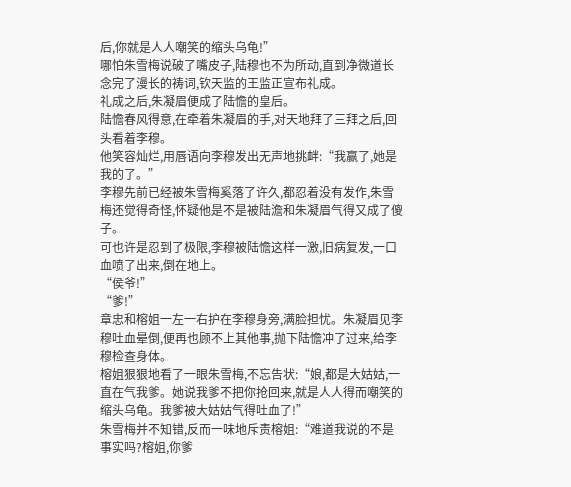后,你就是人人嘲笑的缩头乌龟!”
哪怕朱雪梅说破了嘴皮子,陆穆也不为所动,直到净微道长念完了漫长的祷词,钦天监的王监正宣布礼成。
礼成之后,朱凝眉便成了陆憺的皇后。
陆憺春风得意,在牵着朱凝眉的手,对天地拜了三拜之后,回头看着李穆。
他笑容灿烂,用唇语向李穆发出无声地挑衅:“我赢了,她是我的了。”
李穆先前已经被朱雪梅奚落了许久,都忍着没有发作,朱雪梅还觉得奇怪,怀疑他是不是被陆澹和朱凝眉气得又成了傻子。
可也许是忍到了极限,李穆被陆憺这样一激,旧病复发,一口血喷了出来,倒在地上。
“侯爷!”
“爹!”
章忠和榕姐一左一右护在李穆身旁,满脸担忧。朱凝眉见李穆吐血晕倒,便再也顾不上其他事,抛下陆憺冲了过来,给李穆检查身体。
榕姐狠狠地看了一眼朱雪梅,不忘告状:“娘,都是大姑姑,一直在气我爹。她说我爹不把你抢回来,就是人人得而嘲笑的缩头乌龟。我爹被大姑姑气得吐血了!”
朱雪梅并不知错,反而一味地斥责榕姐:“难道我说的不是事实吗?榕姐,你爹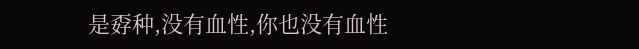是孬种,没有血性,你也没有血性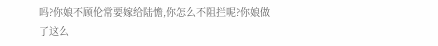吗?你娘不顾伦常要嫁给陆憺,你怎么不阻拦呢?你娘做了这么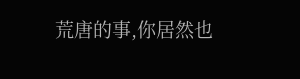荒唐的事,你居然也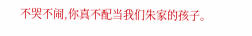不哭不闹,你真不配当我们朱家的孩子。